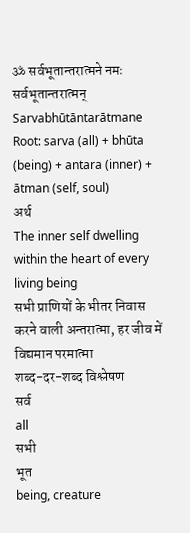ॐ सर्वभूतान्तरात्मने नमः
सर्वभूतान्तरात्मन्
Sarvabhūtāntarātmane
Root: sarva (all) + bhūta (being) + antara (inner) + ātman (self, soul)
अर्थ
The inner self dwelling within the heart of every living being
सभी प्राणियों के भीतर निवास करने वाली अन्तरात्मा, हर जीव में विद्यमान परमात्मा
शब्द-दर-शब्द विश्लेषण
सर्व
all
सभी
भूत
being, creature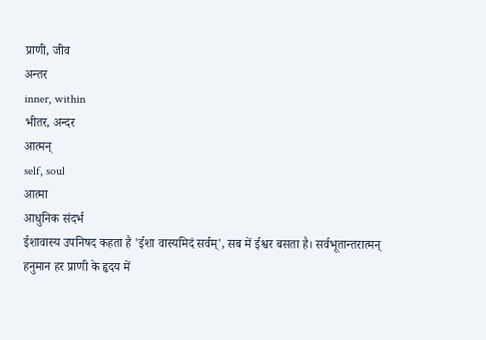प्राणी, जीव
अन्तर
inner, within
भीतर, अन्दर
आत्मन्
self, soul
आत्मा
आधुनिक संदर्भ
ईशावास्य उपनिषद कहता है 'ईशा वास्यमिदं सर्वम्', सब में ईश्वर बसता है। सर्वभूतान्तरात्मन् हनुमान हर प्राणी के हृदय में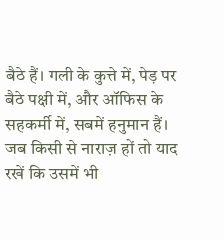बैठे हैं। गली के कुत्ते में, पेड़ पर बैठे पक्षी में, और ऑफिस के सहकर्मी में, सबमें हनुमान हैं। जब किसी से नाराज़ हों तो याद रखें कि उसमें भी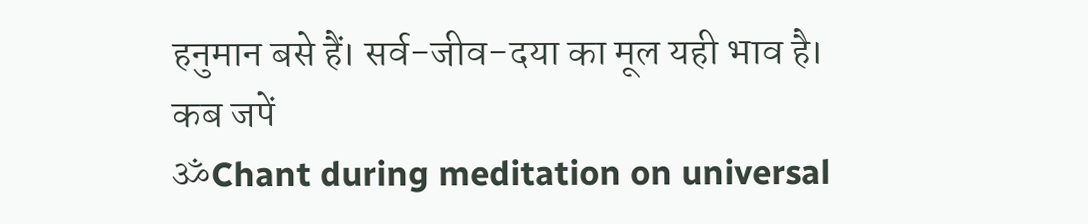हनुमान बसे हैं। सर्व-जीव-दया का मूल यही भाव है।
कब जपें
ॐChant during meditation on universal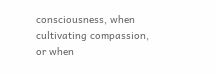consciousness, when cultivating compassion, or when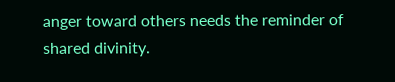anger toward others needs the reminder of shared divinity.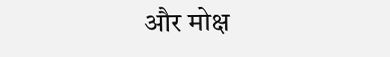और मोक्ष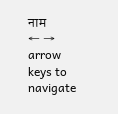नाम
← → arrow keys to navigate